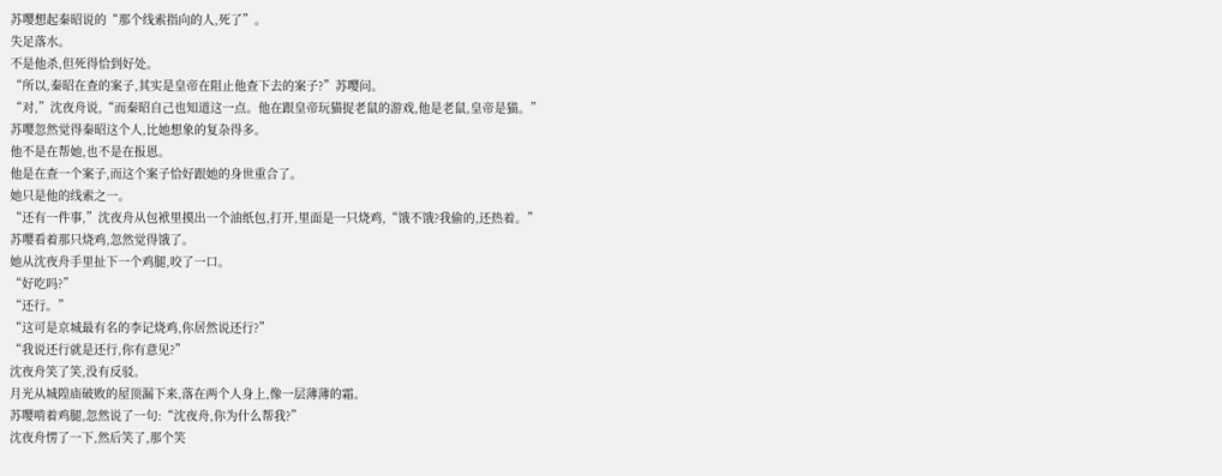苏嘤想起秦昭说的“那个线索指向的人,死了”。
失足落水。
不是他杀,但死得恰到好处。
“所以,秦昭在查的案子,其实是皇帝在阻止他查下去的案子?”苏嘤问。
“对,”沈夜舟说,“而秦昭自己也知道这一点。他在跟皇帝玩猫捉老鼠的游戏,他是老鼠,皇帝是猫。”
苏嘤忽然觉得秦昭这个人,比她想象的复杂得多。
他不是在帮她,也不是在报恩。
他是在查一个案子,而这个案子恰好跟她的身世重合了。
她只是他的线索之一。
“还有一件事,”沈夜舟从包袱里摸出一个油纸包,打开,里面是一只烧鸡,“饿不饿?我偷的,还热着。”
苏嘤看着那只烧鸡,忽然觉得饿了。
她从沈夜舟手里扯下一个鸡腿,咬了一口。
“好吃吗?”
“还行。”
“这可是京城最有名的李记烧鸡,你居然说还行?”
“我说还行就是还行,你有意见?”
沈夜舟笑了笑,没有反驳。
月光从城隍庙破败的屋顶漏下来,落在两个人身上,像一层薄薄的霜。
苏嘤啃着鸡腿,忽然说了一句:“沈夜舟,你为什么帮我?”
沈夜舟愣了一下,然后笑了,那个笑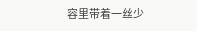容里带着一丝少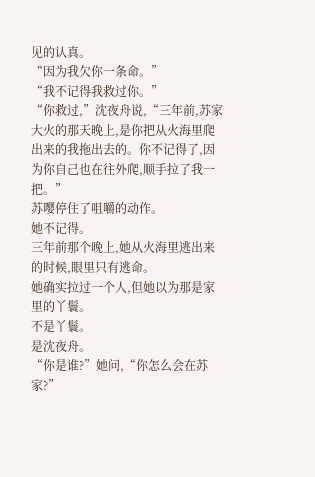见的认真。
“因为我欠你一条命。”
“我不记得我救过你。”
“你救过,”沈夜舟说,“三年前,苏家大火的那天晚上,是你把从火海里爬出来的我拖出去的。你不记得了,因为你自己也在往外爬,顺手拉了我一把。”
苏嘤停住了咀嚼的动作。
她不记得。
三年前那个晚上,她从火海里逃出来的时候,眼里只有逃命。
她确实拉过一个人,但她以为那是家里的丫鬟。
不是丫鬟。
是沈夜舟。
“你是谁?”她问,“你怎么会在苏家?”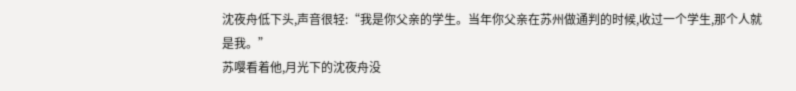沈夜舟低下头,声音很轻:“我是你父亲的学生。当年你父亲在苏州做通判的时候,收过一个学生,那个人就是我。”
苏嘤看着他,月光下的沈夜舟没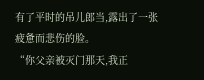有了平时的吊儿郎当,露出了一张疲惫而悲伤的脸。
“你父亲被灭门那天,我正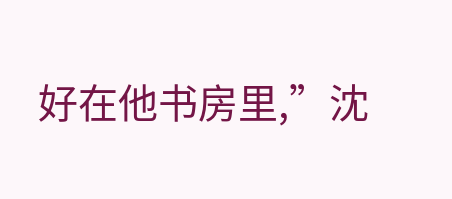好在他书房里,”沈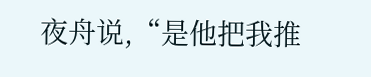夜舟说,“是他把我推